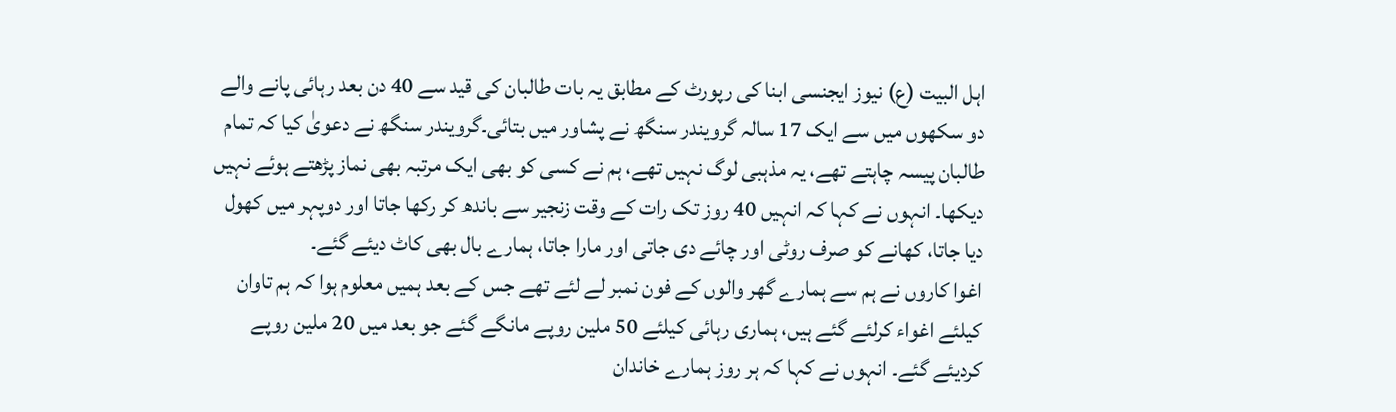اہل البیت (ع) نیوز ایجنسی ابنا کی رپورٹ کے مطابق یہ بات طالبان کی قید سے 40 دن بعد رہائی پانے والے دو سکھوں میں سے ایک 17 سالہ گرویندر سنگھ نے پشاور میں بتائی۔گرویندر سنگھ نے دعویٰ کیا کہ تمام طالبان پیسہ چاہتے تھے، یہ مذہبی لوگ نہیں تھے، ہم نے کسی کو بھی ایک مرتبہ بھی نماز پڑھتے ہوئے نہیں دیکھا۔ انہوں نے کہا کہ انہیں 40 روز تک رات کے وقت زنجیر سے باندھ کر رکھا جاتا اور دوپہر میں کھول دیا جاتا، کھانے کو صرف روٹی اور چائے دی جاتی اور مارا جاتا، ہمارے بال بھی کاٹ دیئے گئے۔
اغوا کاروں نے ہم سے ہمارے گھر والوں کے فون نمبر لے لئے تھے جس کے بعد ہمیں معلوم ہوا کہ ہم تاوان کیلئے اغواء کرلئے گئے ہیں، ہماری رہائی کیلئے 50 ملین روپے مانگے گئے جو بعد میں 20 ملین روپے کردیئے گئے۔ انہوں نے کہا کہ ہر روز ہمارے خاندان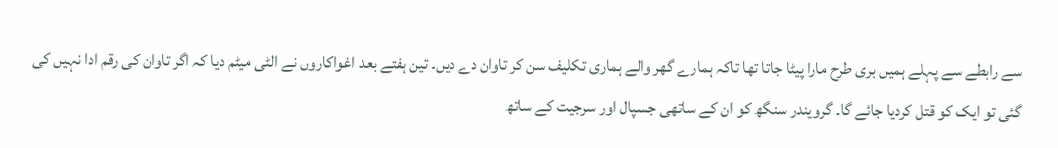سے رابطے سے پہلے ہمیں بری طرح مارا پیٹا جاتا تھا تاکہ ہمارے گھر والے ہماری تکلیف سن کر تاوان دے دیں۔ تین ہفتے بعد اغواکاروں نے الٹی میٹم دیا کہ اگر تاوان کی رقم ادا نہیں کی گئی تو ایک کو قتل کردیا جائے گا۔ گرویندر سنگھ کو ان کے ساتھی جسپال اور سرجیت کے ساتھ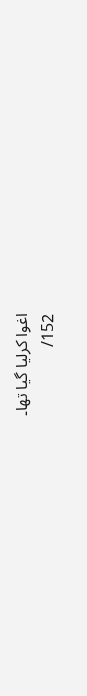اغوا کرلیا گیا تھا۔
152/